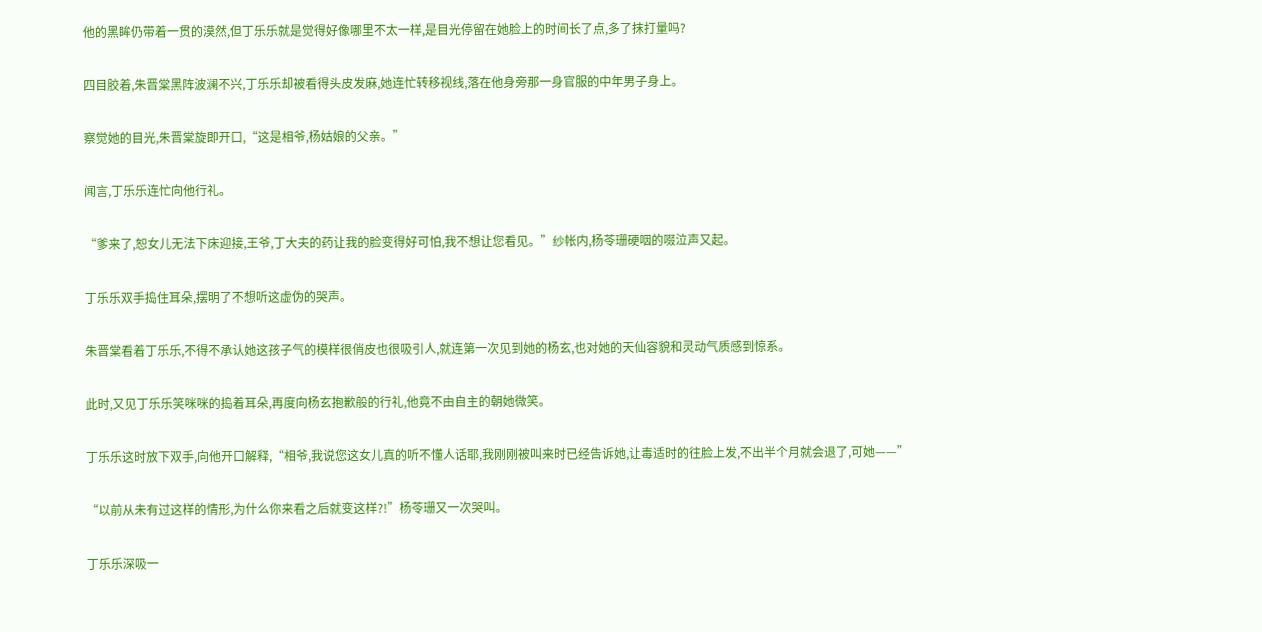他的黑眸仍带着一贯的漠然,但丁乐乐就是觉得好像哪里不太一样,是目光停留在她脸上的时间长了点,多了抹打量吗?

四目胶着,朱晋棠黑阵波澜不兴,丁乐乐却被看得头皮发麻,她连忙转移视线,落在他身旁那一身官服的中年男子身上。

察觉她的目光,朱晋棠旋即开口,“这是相爷,杨姑娘的父亲。”

闻言,丁乐乐连忙向他行礼。

“爹来了,恕女儿无法下床迎接,王爷,丁大夫的药让我的脸变得好可怕,我不想让您看见。”纱帐内,杨苓珊硬咽的啜泣声又起。

丁乐乐双手捣住耳朵,摆明了不想听这虚伪的哭声。

朱晋棠看着丁乐乐,不得不承认她这孩子气的模样很俏皮也很吸引人,就连第一次见到她的杨玄,也对她的天仙容貌和灵动气质感到惊系。

此时,又见丁乐乐笑咪咪的捣着耳朵,再度向杨玄抱歉般的行礼,他竟不由自主的朝她微笑。

丁乐乐这时放下双手,向他开口解释,“相爷,我说您这女儿真的听不懂人话耶,我刚刚被叫来时已经告诉她,让毒适时的往脸上发,不出半个月就会退了,可她——”

“以前从未有过这样的情形,为什么你来看之后就变这样?!”杨苓珊又一次哭叫。

丁乐乐深吸一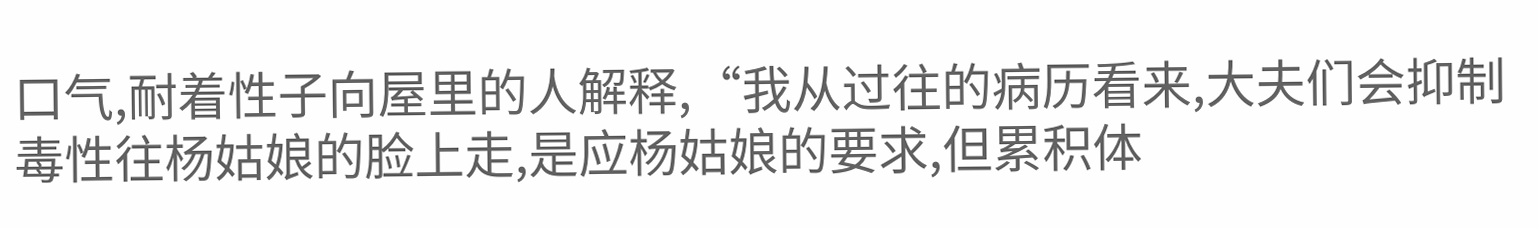口气,耐着性子向屋里的人解释,“我从过往的病历看来,大夫们会抑制毒性往杨姑娘的脸上走,是应杨姑娘的要求,但累积体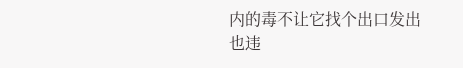内的毒不让它找个出口发出也违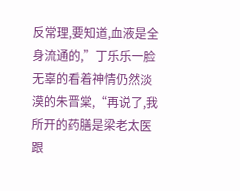反常理,要知道,血液是全身流通的,”丁乐乐一脸无辜的看着神情仍然淡漠的朱晋棠,“再说了,我所开的药膳是梁老太医跟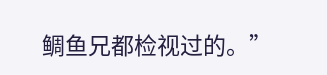鲷鱼兄都检视过的。”